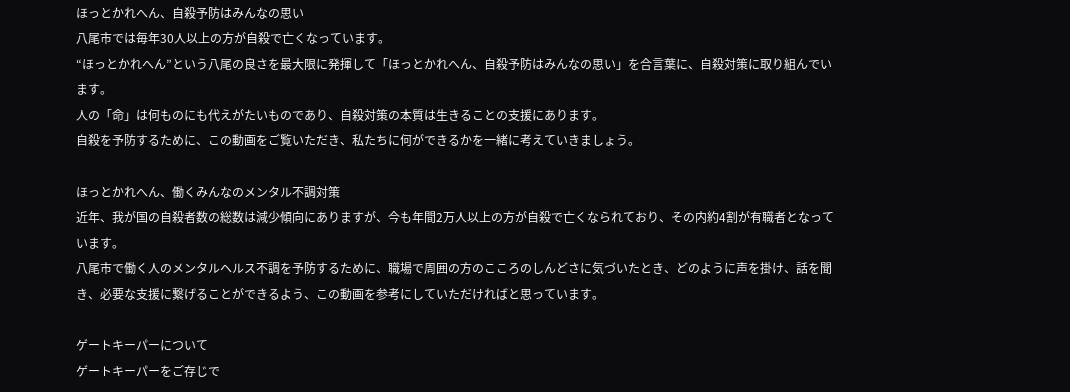ほっとかれへん、自殺予防はみんなの思い
八尾市では毎年30人以上の方が自殺で亡くなっています。
“ほっとかれへん”という八尾の良さを最大限に発揮して「ほっとかれへん、自殺予防はみんなの思い」を合言葉に、自殺対策に取り組んでいます。
人の「命」は何ものにも代えがたいものであり、自殺対策の本質は生きることの支援にあります。
自殺を予防するために、この動画をご覧いただき、私たちに何ができるかを一緒に考えていきましょう。

ほっとかれへん、働くみんなのメンタル不調対策
近年、我が国の自殺者数の総数は減少傾向にありますが、今も年間2万人以上の方が自殺で亡くなられており、その内約4割が有職者となっています。
八尾市で働く人のメンタルヘルス不調を予防するために、職場で周囲の方のこころのしんどさに気づいたとき、どのように声を掛け、話を聞き、必要な支援に繋げることができるよう、この動画を参考にしていただければと思っています。

ゲートキーパーについて
ゲートキーパーをご存じで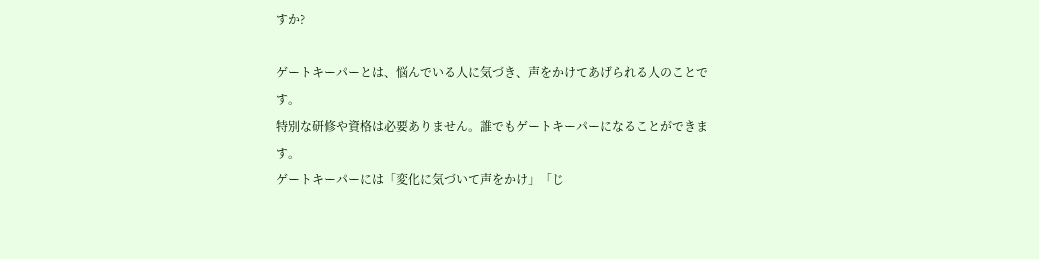すか?

ゲートキーパーとは、悩んでいる人に気づき、声をかけてあげられる人のことです。
特別な研修や資格は必要ありません。誰でもゲートキーパーになることができます。
ゲートキーパーには「変化に気づいて声をかけ」「じ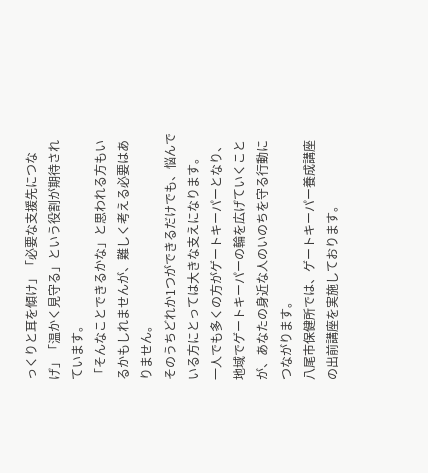っくりと耳を傾け」「必要な支援先につなげ」「温かく見守る」という役割が期待されています。
「そんなことできるかな」と思われる方もいるかもしれませんが、難しく考える必要はありません。
そのうちどれか1つができるだけでも、悩んでいる方にとっては大きな支えになります。
一人でも多くの方がゲートキーパーとなり、地域でゲートキーパーの輪を広げていくことが、あなたの身近な人のいのちを守る行動につながります。
八尾市保健所では、ゲートキーパー養成講座の出前講座を実施しております。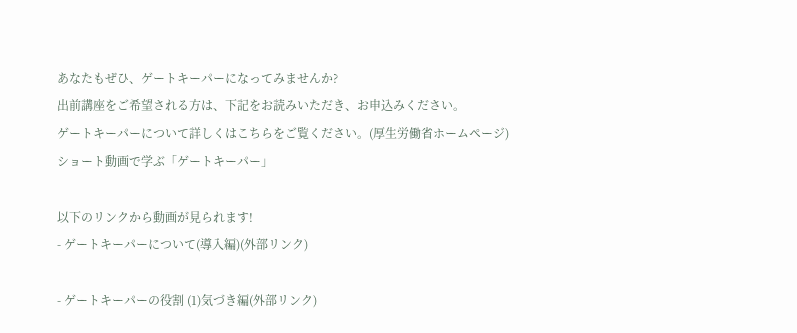あなたもぜひ、ゲートキーパーになってみませんか?
出前講座をご希望される方は、下記をお読みいただき、お申込みください。
ゲートキーパーについて詳しくはこちらをご覧ください。(厚生労働省ホームページ)
ショート動画で学ぶ「ゲートキーパー」

以下のリンクから動画が見られます!
- ゲートキーパーについて(導入編)(外部リンク)

- ゲートキーパーの役割 (1)気づき編(外部リンク)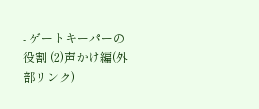- ゲートキーパーの役割 (2)声かけ編(外部リンク)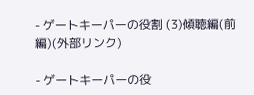- ゲートキーパーの役割 (3)傾聴編(前編)(外部リンク)

- ゲートキーパーの役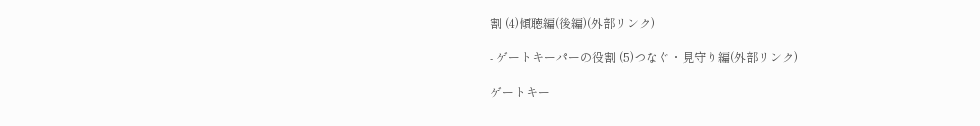割 (4)傾聴編(後編)(外部リンク)

- ゲートキーパーの役割 (5)つなぐ・見守り編(外部リンク)

ゲートキー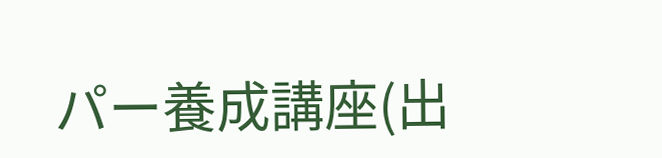パー養成講座(出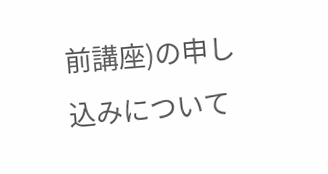前講座)の申し込みについて